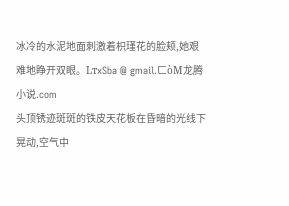冰冷的水泥地面刺激着枳瑾花的脸颊,她艰难地睁开双眼。LтxSba @ gmail.ㄈòМ龙腾小说.com
头顶锈迹斑斑的铁皮天花板在昏暗的光线下晃动,空气中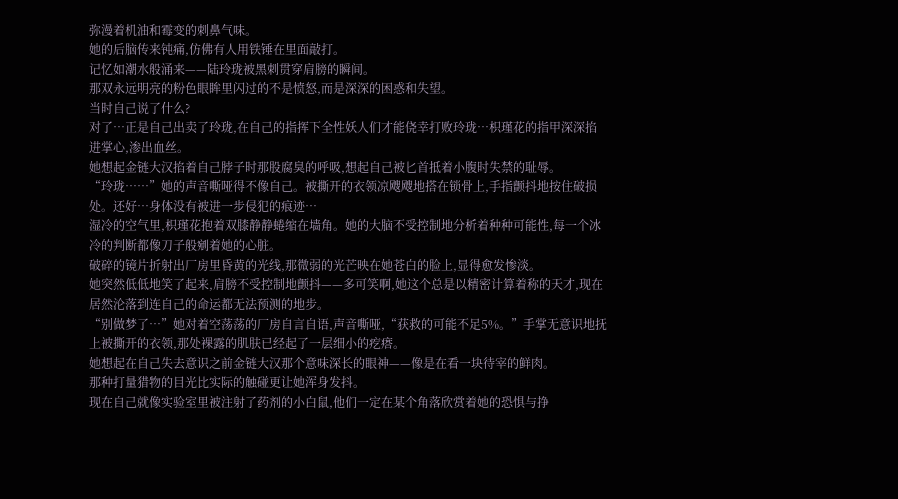弥漫着机油和霉变的刺鼻气味。
她的后脑传来钝痛,仿佛有人用铁锤在里面敲打。
记忆如潮水般涌来——陆玲珑被黑刺贯穿肩膀的瞬间。
那双永远明亮的粉色眼眸里闪过的不是愤怒,而是深深的困惑和失望。
当时自己说了什么?
对了…正是自己出卖了玲珑,在自己的指挥下全性妖人们才能侥幸打败玲珑…枳瑾花的指甲深深掐进掌心,渗出血丝。
她想起金链大汉掐着自己脖子时那股腐臭的呼吸,想起自己被匕首抵着小腹时失禁的耻辱。
“玲珑……”她的声音嘶哑得不像自己。被撕开的衣领凉飕飕地搭在锁骨上,手指颤抖地按住破损处。还好…身体没有被进一步侵犯的痕迹…
湿冷的空气里,枳瑾花抱着双膝静静蜷缩在墙角。她的大脑不受控制地分析着种种可能性,每一个冰冷的判断都像刀子般剜着她的心脏。
破碎的镜片折射出厂房里昏黄的光线,那微弱的光芒映在她苍白的脸上,显得愈发惨淡。
她突然低低地笑了起来,肩膀不受控制地颤抖——多可笑啊,她这个总是以精密计算着称的天才,现在居然沦落到连自己的命运都无法预测的地步。
“别做梦了…”她对着空荡荡的厂房自言自语,声音嘶哑,“获救的可能不足5%。”手掌无意识地抚上被撕开的衣领,那处裸露的肌肤已经起了一层细小的疙瘩。
她想起在自己失去意识之前金链大汉那个意味深长的眼神——像是在看一块待宰的鲜肉。
那种打量猎物的目光比实际的触碰更让她浑身发抖。
现在自己就像实验室里被注射了药剂的小白鼠,他们一定在某个角落欣赏着她的恐惧与挣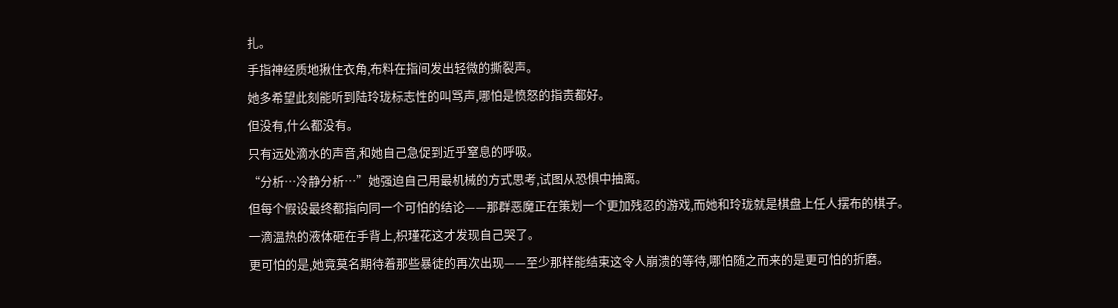扎。
手指神经质地揪住衣角,布料在指间发出轻微的撕裂声。
她多希望此刻能听到陆玲珑标志性的叫骂声,哪怕是愤怒的指责都好。
但没有,什么都没有。
只有远处滴水的声音,和她自己急促到近乎窒息的呼吸。
“分析…冷静分析…”她强迫自己用最机械的方式思考,试图从恐惧中抽离。
但每个假设最终都指向同一个可怕的结论——那群恶魔正在策划一个更加残忍的游戏,而她和玲珑就是棋盘上任人摆布的棋子。
一滴温热的液体砸在手背上,枳瑾花这才发现自己哭了。
更可怕的是,她竟莫名期待着那些暴徒的再次出现——至少那样能结束这令人崩溃的等待,哪怕随之而来的是更可怕的折磨。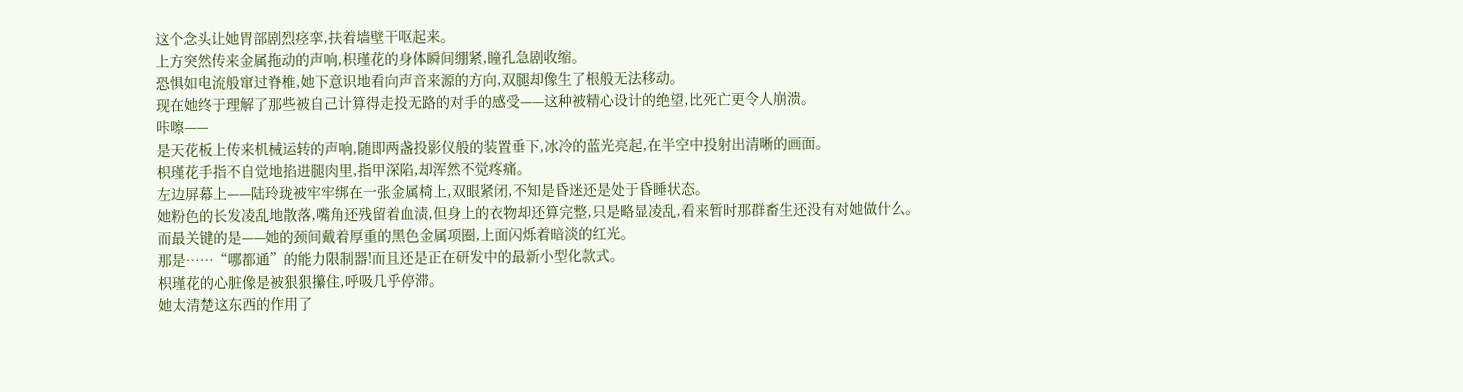这个念头让她胃部剧烈痉挛,扶着墙壁干呕起来。
上方突然传来金属拖动的声响,枳瑾花的身体瞬间绷紧,瞳孔急剧收缩。
恐惧如电流般窜过脊椎,她下意识地看向声音来源的方向,双腿却像生了根般无法移动。
现在她终于理解了那些被自己计算得走投无路的对手的感受——这种被精心设计的绝望,比死亡更令人崩溃。
咔嚓——
是天花板上传来机械运转的声响,随即两盏投影仪般的装置垂下,冰冷的蓝光亮起,在半空中投射出清晰的画面。
枳瑾花手指不自觉地掐进腿肉里,指甲深陷,却浑然不觉疼痛。
左边屏幕上——陆玲珑被牢牢绑在一张金属椅上,双眼紧闭,不知是昏迷还是处于昏睡状态。
她粉色的长发凌乱地散落,嘴角还残留着血渍,但身上的衣物却还算完整,只是略显凌乱,看来暂时那群畜生还没有对她做什么。
而最关键的是——她的颈间戴着厚重的黑色金属项圈,上面闪烁着暗淡的红光。
那是……“哪都通”的能力限制器!而且还是正在研发中的最新小型化款式。
枳瑾花的心脏像是被狠狠攥住,呼吸几乎停滞。
她太清楚这东西的作用了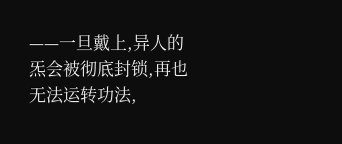——一旦戴上,异人的炁会被彻底封锁,再也无法运转功法,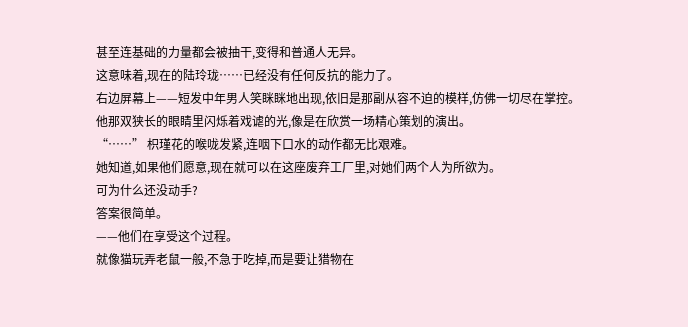甚至连基础的力量都会被抽干,变得和普通人无异。
这意味着,现在的陆玲珑……已经没有任何反抗的能力了。
右边屏幕上——短发中年男人笑眯眯地出现,依旧是那副从容不迫的模样,仿佛一切尽在掌控。
他那双狭长的眼睛里闪烁着戏谑的光,像是在欣赏一场精心策划的演出。
“……” 枳瑾花的喉咙发紧,连咽下口水的动作都无比艰难。
她知道,如果他们愿意,现在就可以在这座废弃工厂里,对她们两个人为所欲为。
可为什么还没动手?
答案很简单。
——他们在享受这个过程。
就像猫玩弄老鼠一般,不急于吃掉,而是要让猎物在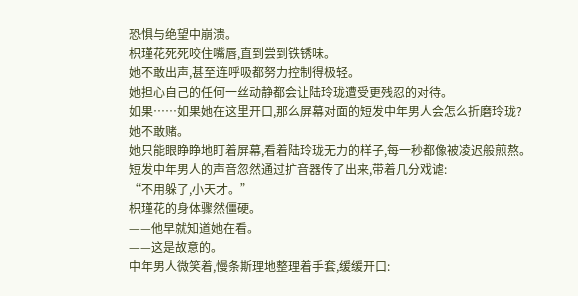恐惧与绝望中崩溃。
枳瑾花死死咬住嘴唇,直到尝到铁锈味。
她不敢出声,甚至连呼吸都努力控制得极轻。
她担心自己的任何一丝动静都会让陆玲珑遭受更残忍的对待。
如果……如果她在这里开口,那么屏幕对面的短发中年男人会怎么折磨玲珑?
她不敢赌。
她只能眼睁睁地盯着屏幕,看着陆玲珑无力的样子,每一秒都像被凌迟般煎熬。
短发中年男人的声音忽然通过扩音器传了出来,带着几分戏谑:
“不用躲了,小天才。”
枳瑾花的身体骤然僵硬。
——他早就知道她在看。
——这是故意的。
中年男人微笑着,慢条斯理地整理着手套,缓缓开口: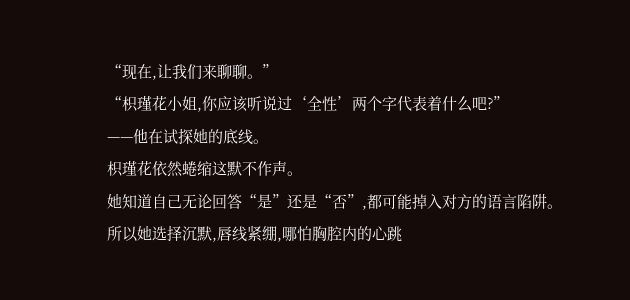“现在,让我们来聊聊。”
“枳瑾花小姐,你应该听说过‘全性’两个字代表着什么吧?”
——他在试探她的底线。
枳瑾花依然蜷缩这默不作声。
她知道自己无论回答“是”还是“否”,都可能掉入对方的语言陷阱。
所以她选择沉默,唇线紧绷,哪怕胸腔内的心跳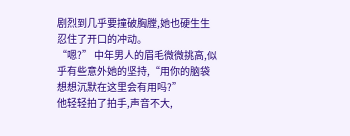剧烈到几乎要撞破胸膛,她也硬生生忍住了开口的冲动。
“嗯?” 中年男人的眉毛微微挑高,似乎有些意外她的坚持,“用你的脑袋想想沉默在这里会有用吗?”
他轻轻拍了拍手,声音不大,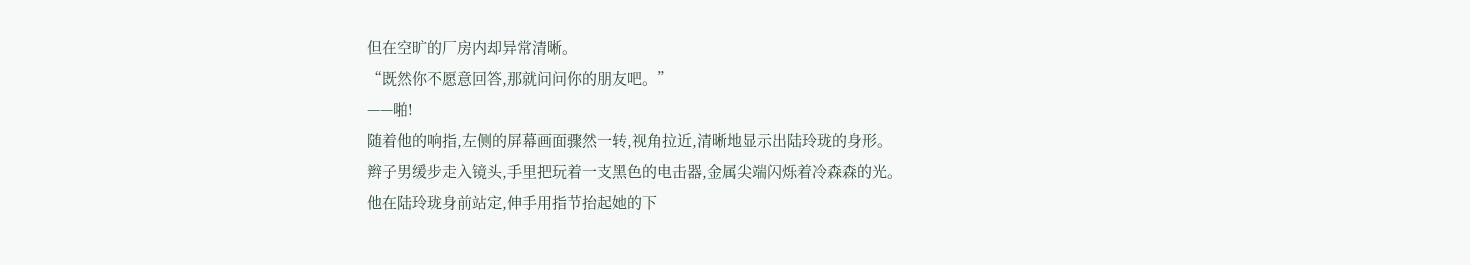但在空旷的厂房内却异常清晰。
“既然你不愿意回答,那就问问你的朋友吧。”
——啪!
随着他的响指,左侧的屏幕画面骤然一转,视角拉近,清晰地显示出陆玲珑的身形。
辫子男缓步走入镜头,手里把玩着一支黑色的电击器,金属尖端闪烁着冷森森的光。
他在陆玲珑身前站定,伸手用指节抬起她的下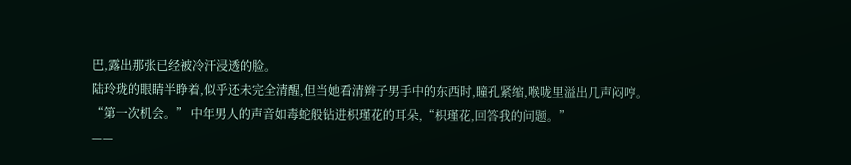巴,露出那张已经被冷汗浸透的脸。
陆玲珑的眼睛半睁着,似乎还未完全清醒,但当她看清辫子男手中的东西时,瞳孔紧缩,喉咙里溢出几声闷哼。
“第一次机会。” 中年男人的声音如毒蛇般钻进枳瑾花的耳朵,“枳瑾花,回答我的问题。”
——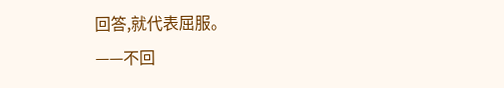回答,就代表屈服。
——不回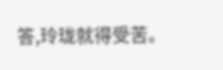答,玲珑就得受苦。